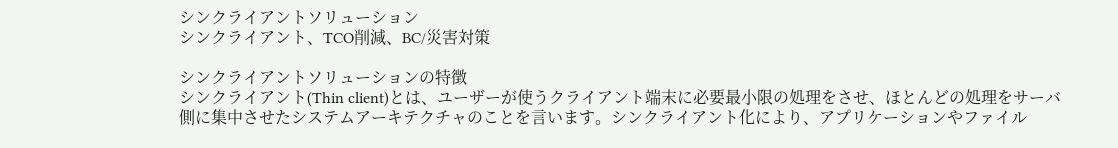シンクライアントソリューション
シンクライアント、TCO削減、BC/災害対策

シンクライアントソリューションの特徴
シンクライアント(Thin client)とは、ユーザーが使うクライアント端末に必要最小限の処理をさせ、ほとんどの処理をサーバ側に集中させたシステムアーキテクチャのことを言います。シンクライアント化により、アプリケーションやファイル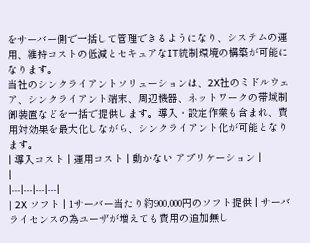をサーバー側で一括して管理できるようになり、システムの運用、維持コストの低減とセキュアなIT統制環境の構築が可能になります。
当社のシンクライアントソリューションは、2X社のミドルウェア、シンクライアント端末、周辺機器、ネットワークの帯域制御装置などを一括で提供します。導入・設定作業も含まれ、費用対効果を最大化しながら、シンクライアント化が可能となります。
| 導入コスト | 運用コスト | 動かない アプリケーション |
|
|---|---|---|---|
| 2X ソフト | 1サーバー当たり約900,000円のソフト提供 | サーバライセンスの為ユーザが増えても費用の追加無し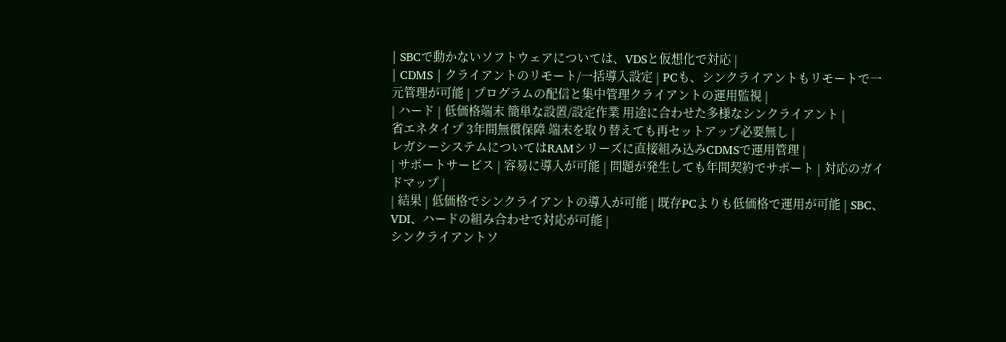| SBCで動かないソフトウェアについては、VDSと仮想化で対応 |
| CDMS | クライアントのリモート/一括導入設定 | PCも、シンクライアントもリモートで一元管理が可能 | プログラムの配信と集中管理クライアントの運用監視 |
| ハード | 低価格端末 簡単な設置/設定作業 用途に合わせた多様なシンクライアント |
省エネタイプ 3年間無償保障 端末を取り替えても再セットアップ必要無し |
レガシーシステムについてはRAMシリーズに直接組み込みCDMSで運用管理 |
| サポートサービス | 容易に導入が可能 | 問題が発生しても年間契約でサポート | 対応のガイドマップ |
| 結果 | 低価格でシンクライアントの導入が可能 | 既存PCよりも低価格で運用が可能 | SBC、VDI、ハードの組み合わせで対応が可能 |
シンクライアントソ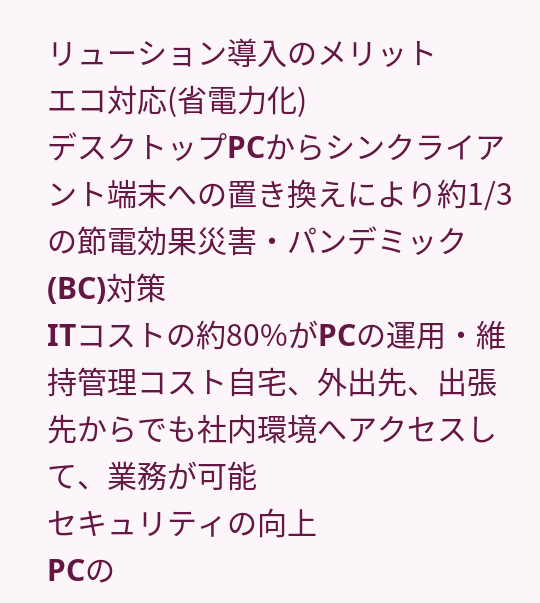リューション導入のメリット
エコ対応(省電力化)
デスクトップPCからシンクライアント端末への置き換えにより約1/3の節電効果災害・パンデミック(BC)対策
ITコストの約80%がPCの運用・維持管理コスト自宅、外出先、出張先からでも社内環境へアクセスして、業務が可能
セキュリティの向上
PCの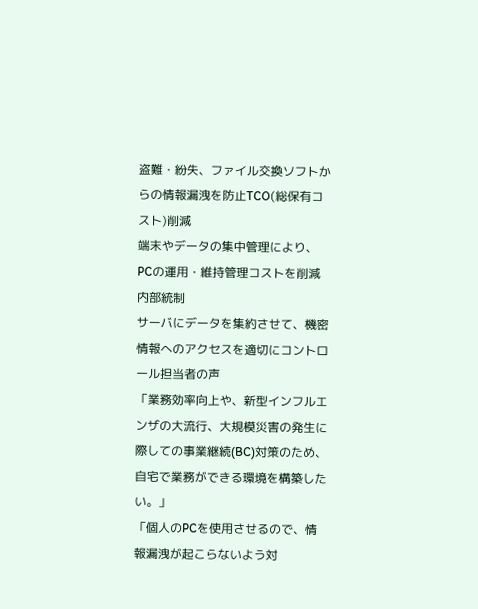盗難・紛失、ファイル交換ソフトからの情報漏洩を防止TCO(総保有コスト)削減
端末やデータの集中管理により、PCの運用・維持管理コストを削減内部統制
サーバにデータを集約させて、機密情報へのアクセスを適切にコントロール担当者の声
「業務効率向上や、新型インフルエンザの大流行、大規模災害の発生に際しての事業継続(BC)対策のため、自宅で業務ができる環境を構築したい。」
「個人のPCを使用させるので、情報漏洩が起こらないよう対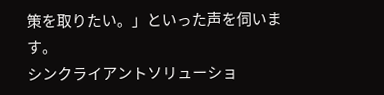策を取りたい。」といった声を伺います。
シンクライアントソリューショ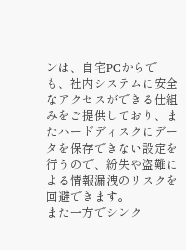ンは、自宅PCからでも、社内システムに安全なアクセスができる仕組みをご提供しており、またハードディスクにデータを保存できない設定を行うので、紛失や盗難による情報漏洩のリスクを回避できます。
また一方でシンク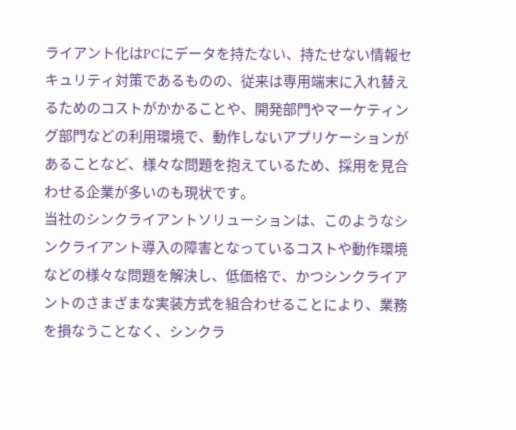ライアント化はPCにデータを持たない、持たせない情報セキュリティ対策であるものの、従来は専用端末に入れ替えるためのコストがかかることや、開発部門やマーケティング部門などの利用環境で、動作しないアプリケーションがあることなど、様々な問題を抱えているため、採用を見合わせる企業が多いのも現状です。
当社のシンクライアントソリューションは、このようなシンクライアント導入の障害となっているコストや動作環境などの様々な問題を解決し、低価格で、かつシンクライアントのさまざまな実装方式を組合わせることにより、業務を損なうことなく、シンクラ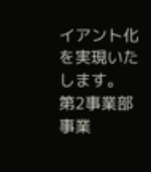イアント化を実現いたします。
第2事業部 事業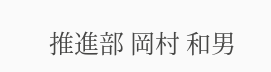推進部 岡村 和男